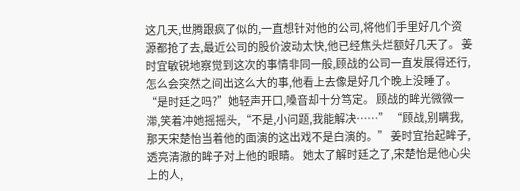这几天,世腾跟疯了似的,一直想针对他的公司,将他们手里好几个资源都抢了去,最近公司的股价波动太快,他已经焦头烂额好几天了。 姜时宜敏锐地察觉到这次的事情非同一般,顾战的公司一直发展得还行,怎么会突然之间出这么大的事,他看上去像是好几个晚上没睡了。 “是时廷之吗?”她轻声开口,嗓音却十分笃定。 顾战的眸光微微一滞,笑着冲她摇摇头,“不是,小问题,我能解决……” “顾战,别瞒我,那天宋楚怡当着他的面演的这出戏不是白演的。” 姜时宜抬起眸子,透亮清澈的眸子对上他的眼睛。 她太了解时廷之了,宋楚怡是他心尖上的人,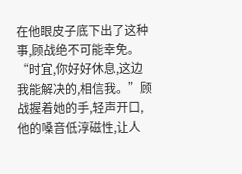在他眼皮子底下出了这种事,顾战绝不可能幸免。 “时宜,你好好休息,这边我能解决的,相信我。”顾战握着她的手,轻声开口,他的嗓音低淳磁性,让人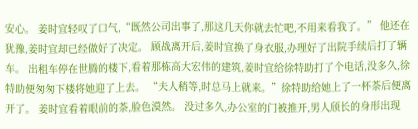安心。 姜时宜轻叹了口气,“既然公司出事了,那这几天你就去忙吧,不用来看我了。” 他还在犹豫,姜时宜却已经做好了决定。 顾战离开后,姜时宜换了身衣服,办理好了出院手续后打了辆车。 出租车停在世腾的楼下,看着那栋高大宏伟的建筑,姜时宜给徐特助打了个电话,没多久,徐特助便匆匆下楼将她迎了上去。 “夫人稍等,时总马上就来。”徐特助给她上了一杯茶后便离开了。 姜时宜看着眼前的茶,脸色漠然。 没过多久,办公室的门被推开,男人颀长的身形出现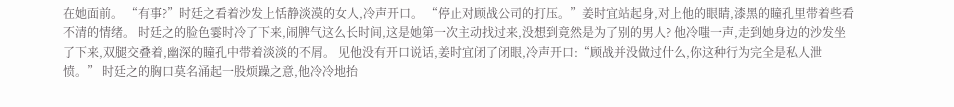在她面前。 “有事?”时廷之看着沙发上恬静淡漠的女人,冷声开口。 “停止对顾战公司的打压。”姜时宜站起身,对上他的眼睛,漆黑的瞳孔里带着些看不清的情绪。 时廷之的脸色霎时冷了下来,闹脾气这么长时间,这是她第一次主动找过来,没想到竟然是为了别的男人? 他冷嗤一声,走到她身边的沙发坐了下来,双腿交叠着,幽深的瞳孔中带着淡淡的不屑。 见他没有开口说话,姜时宜闭了闭眼,冷声开口:“顾战并没做过什么,你这种行为完全是私人泄愤。” 时廷之的胸口莫名涌起一股烦躁之意,他冷冷地抬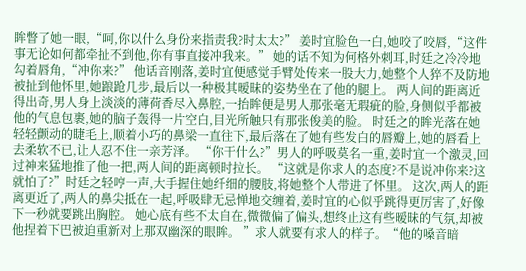眸瞥了她一眼,“呵,你以什么身份来指责我?时太太?” 姜时宜脸色一白,她咬了咬唇,“这件事无论如何都牵扯不到他,你有事直接冲我来。” 她的话不知为何格外刺耳,时廷之冷冷地勾着唇角,“冲你来?” 他话音刚落,姜时宜便感觉手臂处传来一股大力,她整个人猝不及防地被扯到他怀里,她踉跄几步,最后以一种极其暧昧的姿势坐在了他的腿上。 两人间的距离近得出奇,男人身上淡淡的薄荷香尽入鼻腔,一抬眸便是男人那张毫无瑕疵的脸,身侧似乎都被他的气息包裹,她的脑子轰得一片空白,目光所触只有那张俊美的脸。 时廷之的眸光落在她轻轻颤动的睫毛上,顺着小巧的鼻梁一直往下,最后落在了她有些发白的唇瓣上,她的唇看上去柔软不已,让人忍不住一亲芳泽。 “你干什么?”男人的呼吸莫名一重,姜时宜一个激灵,回过神来猛地推了他一把,两人间的距离顿时拉长。 “这就是你求人的态度?不是说冲你来?这就怕了?”时廷之轻哼一声,大手握住她纤细的腰肢,将她整个人带进了怀里。 这次,两人的距离更近了,两人的鼻尖抵在一起,呼吸肆无忌惮地交缠着,姜时宜的心似乎跳得更厉害了,好像下一秒就要跳出胸腔。 她心底有些不太自在,微微偏了偏头,想终止这有些暧昧的气氛,却被他捏着下巴被迫重新对上那双幽深的眼眸。 ”求人就要有求人的样子。“他的嗓音暗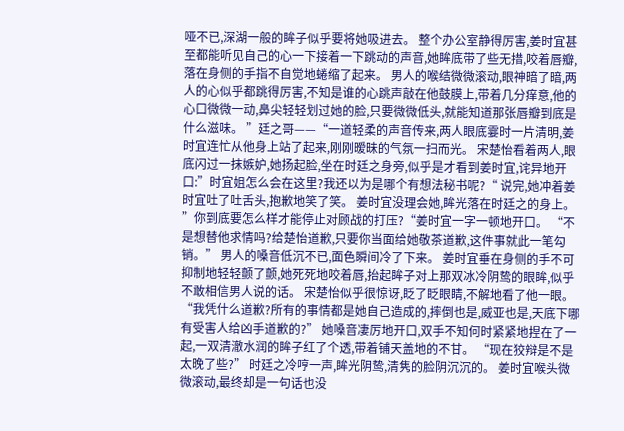哑不已,深湖一般的眸子似乎要将她吸进去。 整个办公室静得厉害,姜时宜甚至都能听见自己的心一下接着一下跳动的声音,她眸底带了些无措,咬着唇瓣,落在身侧的手指不自觉地蜷缩了起来。 男人的喉结微微滚动,眼神暗了暗,两人的心似乎都跳得厉害,不知是谁的心跳声敲在他鼓膜上,带着几分痒意,他的心口微微一动,鼻尖轻轻划过她的脸,只要微微低头,就能知道那张唇瓣到底是什么滋味。 ”廷之哥——“一道轻柔的声音传来,两人眼底霎时一片清明,姜时宜连忙从他身上站了起来,刚刚暧昧的气氛一扫而光。 宋楚怡看着两人,眼底闪过一抹嫉妒,她扬起脸,坐在时廷之身旁,似乎是才看到姜时宜,诧异地开口:”时宜姐怎么会在这里?我还以为是哪个有想法秘书呢?“ 说完,她冲着姜时宜吐了吐舌头,抱歉地笑了笑。 姜时宜没理会她,眸光落在时廷之的身上。 ”你到底要怎么样才能停止对顾战的打压?“姜时宜一字一顿地开口。 “不是想替他求情吗?给楚怡道歉,只要你当面给她敬茶道歉,这件事就此一笔勾销。” 男人的嗓音低沉不已,面色瞬间冷了下来。 姜时宜垂在身侧的手不可抑制地轻轻颤了颤,她死死地咬着唇,抬起眸子对上那双冰冷阴鸷的眼眸,似乎不敢相信男人说的话。 宋楚怡似乎很惊讶,眨了眨眼睛,不解地看了他一眼。 “我凭什么道歉?所有的事情都是她自己造成的,摔倒也是,威亚也是,天底下哪有受害人给凶手道歉的?” 她嗓音凄厉地开口,双手不知何时紧紧地捏在了一起,一双清澈水润的眸子红了个透,带着铺天盖地的不甘。 “现在狡辩是不是太晚了些?” 时廷之冷哼一声,眸光阴鸷,清隽的脸阴沉沉的。 姜时宜喉头微微滚动,最终却是一句话也没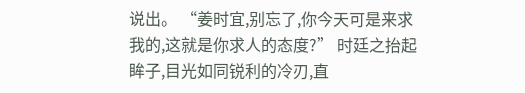说出。 “姜时宜,别忘了,你今天可是来求我的,这就是你求人的态度?” 时廷之抬起眸子,目光如同锐利的冷刃,直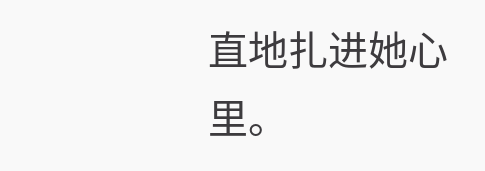直地扎进她心里。